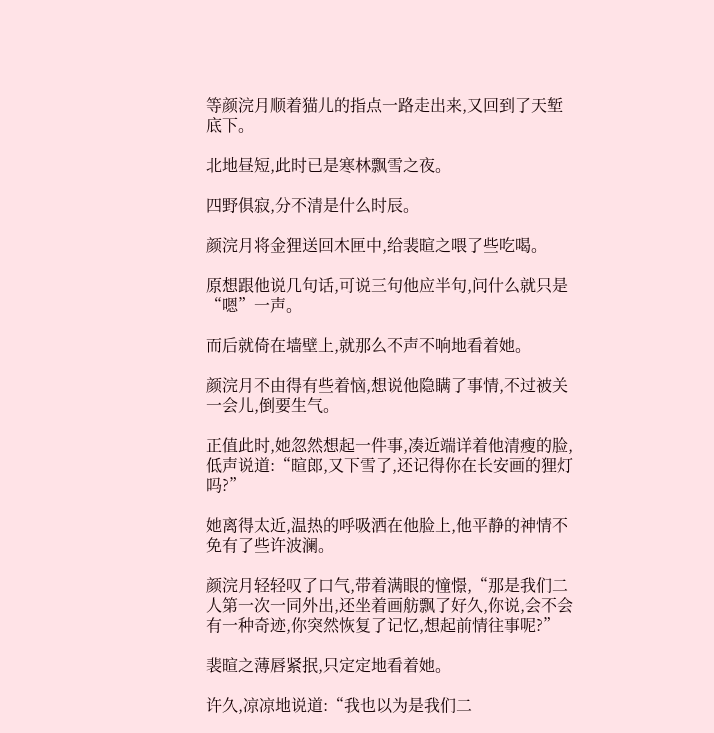等颜浣月顺着猫儿的指点一路走出来,又回到了天堑底下。

北地昼短,此时已是寒林飘雪之夜。

四野俱寂,分不清是什么时辰。

颜浣月将金狸送回木匣中,给裴暄之喂了些吃喝。

原想跟他说几句话,可说三句他应半句,问什么就只是“嗯”一声。

而后就倚在墙壁上,就那么不声不响地看着她。

颜浣月不由得有些着恼,想说他隐瞒了事情,不过被关一会儿,倒要生气。

正值此时,她忽然想起一件事,凑近端详着他清瘦的脸,低声说道:“暄郎,又下雪了,还记得你在长安画的狸灯吗?”

她离得太近,温热的呼吸洒在他脸上,他平静的神情不免有了些许波澜。

颜浣月轻轻叹了口气,带着满眼的憧憬,“那是我们二人第一次一同外出,还坐着画舫飘了好久,你说,会不会有一种奇迹,你突然恢复了记忆,想起前情往事呢?”

裴暄之薄唇紧抿,只定定地看着她。

许久,凉凉地说道:“我也以为是我们二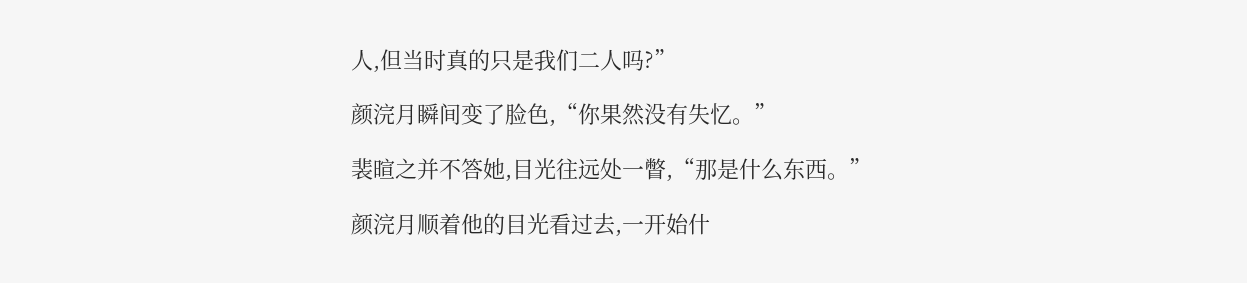人,但当时真的只是我们二人吗?”

颜浣月瞬间变了脸色,“你果然没有失忆。”

裴暄之并不答她,目光往远处一瞥,“那是什么东西。”

颜浣月顺着他的目光看过去,一开始什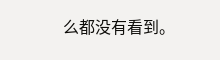么都没有看到。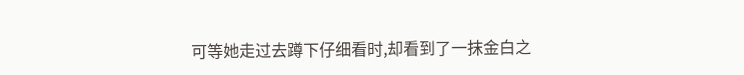可等她走过去蹲下仔细看时,却看到了一抹金白之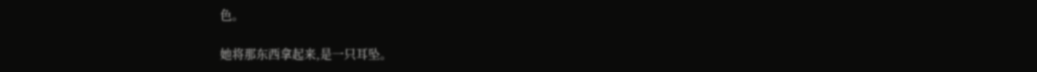色。

她将那东西拿起来,是一只耳坠。